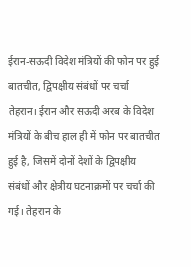ईरान-सऊदी विदेश मंत्रियों की फोन पर हुई बातचीत, द्विपक्षीय संबंधों पर चर्चा
तेहरान। ईरान और सऊदी अरब के विदेश मंत्रियों के बीच हाल ही में फोन पर बातचीत हुई है, जिसमें दोनों देशों के द्विपक्षीय संबंधों और क्षेत्रीय घटनाक्रमों पर चर्चा की गई। तेहरान के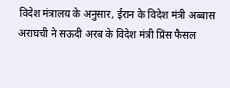विदेश मंत्रालय के अनुसार, ईरान के विदेश मंत्री अब्बास अराघची ने सऊदी अरब के विदेश मंत्री प्रिंस फैसल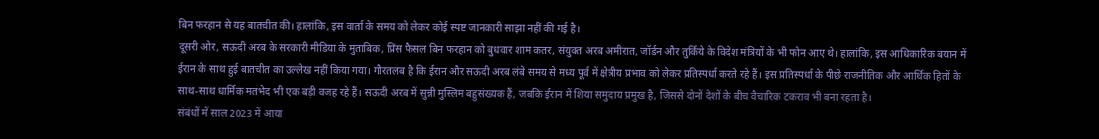बिन फरहान से यह बातचीत की। हालांकि, इस वार्ता के समय को लेकर कोई स्पष्ट जानकारी साझा नहीं की गई है।
दूसरी ओर, सऊदी अरब के सरकारी मीडिया के मुताबिक, प्रिंस फैसल बिन फरहान को बुधवार शाम कतर, संयुक्त अरब अमीरात, जॉर्डन और तुर्किये के विदेश मंत्रियों के भी फोन आए थे। हालांकि, इस आधिकारिक बयान में ईरान के साथ हुई बातचीत का उल्लेख नहीं किया गया। गौरतलब है कि ईरान और सऊदी अरब लंबे समय से मध्य पूर्व में क्षेत्रीय प्रभाव को लेकर प्रतिस्पर्धा करते रहे हैं। इस प्रतिस्पर्धा के पीछे राजनीतिक और आर्थिक हितों के साथ-साथ धार्मिक मतभेद भी एक बड़ी वजह रहे हैं। सऊदी अरब में सुन्नी मुस्लिम बहुसंख्यक हैं, जबकि ईरान में शिया समुदाय प्रमुख है, जिससे दोनों देशों के बीच वैचारिक टकराव भी बना रहता है।
संबंधों में साल 2023 में आया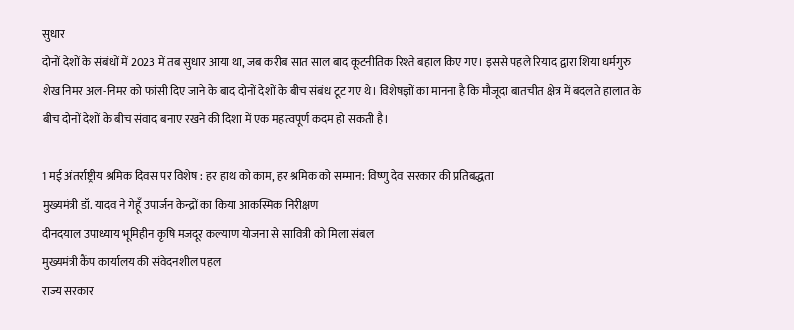सुधार
दोनों देशों के संबंधों में 2023 में तब सुधार आया था, जब करीब सात साल बाद कूटनीतिक रिश्ते बहाल किए गए। इससे पहले रियाद द्वारा शिया धर्मगुरु शेख निमर अल-निमर को फांसी दिए जाने के बाद दोनों देशों के बीच संबंध टूट गए थे। विशेषज्ञों का मानना है कि मौजूदा बातचीत क्षेत्र में बदलते हालात के बीच दोनों देशों के बीच संवाद बनाए रखने की दिशा में एक महत्वपूर्ण कदम हो सकती है।

1 मई अंतर्राष्ट्रीय श्रमिक दिवस पर विशेष : हर हाथ को काम, हर श्रमिक को सम्मान: विष्णु देव सरकार की प्रतिबद्धता
मुख्यमंत्री डॉ. यादव ने गेहूँ उपार्जन केन्द्रों का किया आकस्मिक निरीक्षण
दीनदयाल उपाध्याय भूमिहीन कृषि मजदूर कल्याण योजना से सावित्री को मिला संबल
मुख्यमंत्री कैंप कार्यालय की संवेदनशील पहल
राज्य सरकार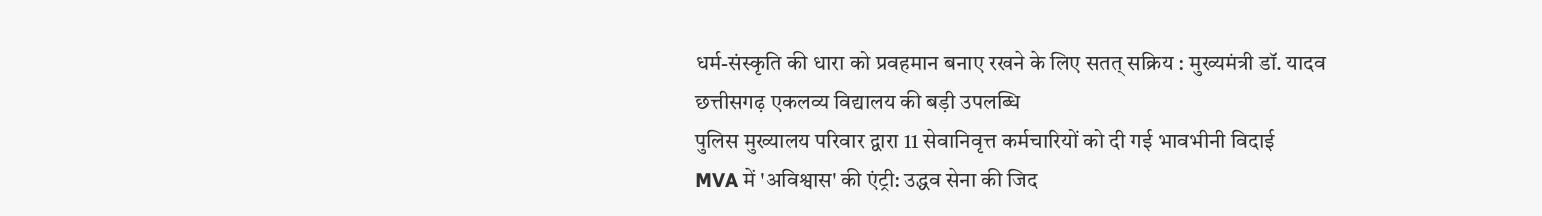धर्म-संस्कृति की धारा को प्रवहमान बनाए रखने के लिए सतत् सक्रिय : मुख्यमंत्री डॉ. यादव
छत्तीसगढ़ एकलव्य विद्यालय की बड़ी उपलब्धि
पुलिस मुख्यालय परिवार द्वारा 11 सेवानिवृत्त कर्मचारियों को दी गई भावभीनी विदाई
MVA में 'अविश्वास' की एंट्री: उद्धव सेना की जिद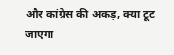और कांग्रेस की अकड़, क्या टूट जाएगा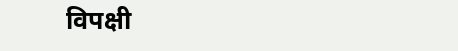विपक्षी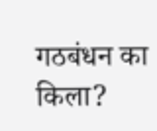गठबंधन का किला?